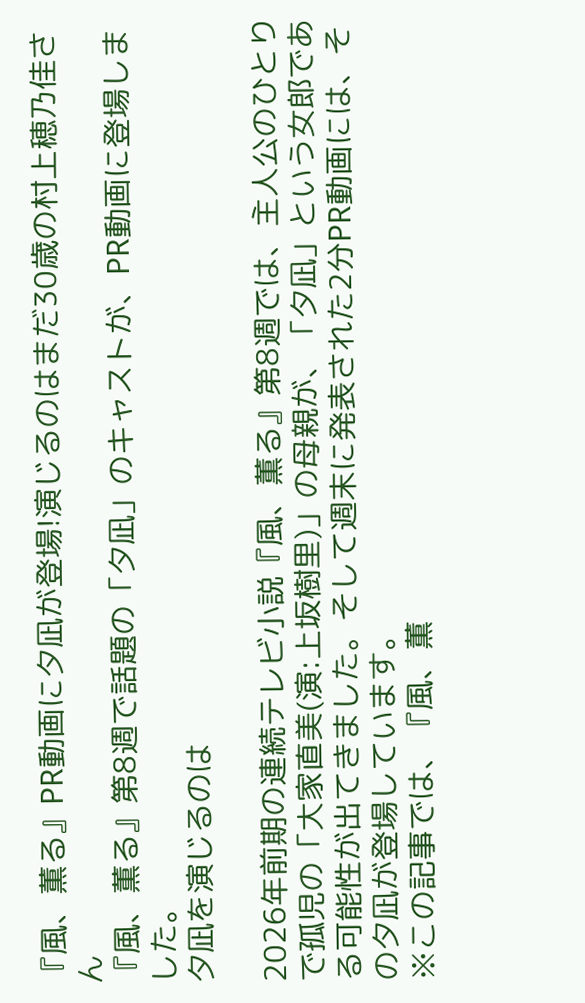『風、薫る』PR動画に夕凪が登場!演じるのはまだ30歳の村上穂乃佳さん
『風、薫る』第8週で話題の「夕凪」のキャストが、PR動画に登場しました。
夕凪を演じるのは

2026年前期の連続テレビ小説『風、薫る』第8週では、主人公のひとりで孤児の「大家直美(演:上坂樹里)」の母親が、「夕凪」という女郎である可能性が出てきました。そして週末に発表された2分PR動画には、その夕凪が登場しています。
※この記事では、『風、薫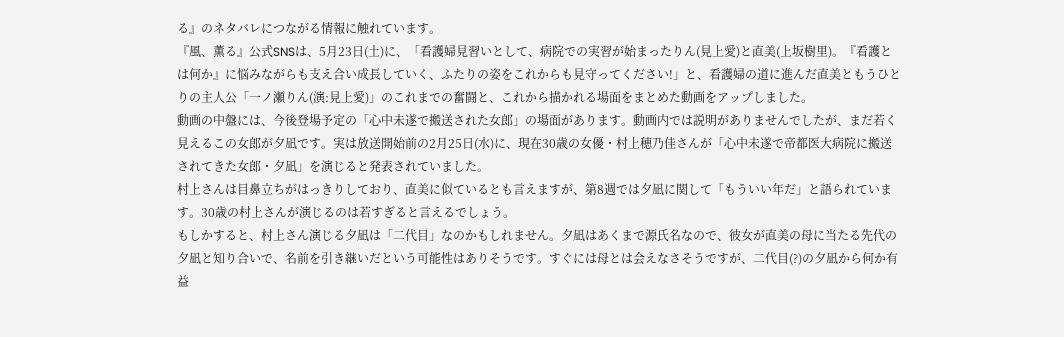る』のネタバレにつながる情報に触れています。
『風、薫る』公式SNSは、5月23日(土)に、「看護婦見習いとして、病院での実習が始まったりん(見上愛)と直美(上坂樹里)。『看護とは何か』に悩みながらも支え合い成長していく、ふたりの姿をこれからも見守ってください!」と、看護婦の道に進んだ直美ともうひとりの主人公「一ノ瀬りん(演:見上愛)」のこれまでの奮闘と、これから描かれる場面をまとめた動画をアップしました。
動画の中盤には、今後登場予定の「心中未遂で搬送された女郎」の場面があります。動画内では説明がありませんでしたが、まだ若く見えるこの女郎が夕凪です。実は放送開始前の2月25日(水)に、現在30歳の女優・村上穂乃佳さんが「心中未遂で帝都医大病院に搬送されてきた女郎・夕凪」を演じると発表されていました。
村上さんは目鼻立ちがはっきりしており、直美に似ているとも言えますが、第8週では夕凪に関して「もういい年だ」と語られています。30歳の村上さんが演じるのは若すぎると言えるでしょう。
もしかすると、村上さん演じる夕凪は「二代目」なのかもしれません。夕凪はあくまで源氏名なので、彼女が直美の母に当たる先代の夕凪と知り合いで、名前を引き継いだという可能性はありそうです。すぐには母とは会えなさそうですが、二代目(?)の夕凪から何か有益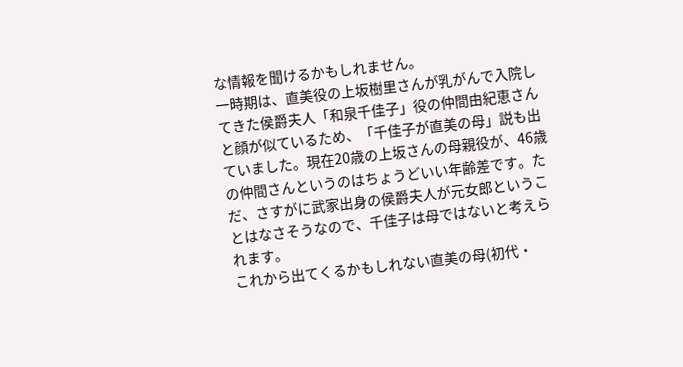な情報を聞けるかもしれません。
一時期は、直美役の上坂樹里さんが乳がんで入院してきた侯爵夫人「和泉千佳子」役の仲間由紀恵さんと顔が似ているため、「千佳子が直美の母」説も出ていました。現在20歳の上坂さんの母親役が、46歳の仲間さんというのはちょうどいい年齢差です。ただ、さすがに武家出身の侯爵夫人が元女郎ということはなさそうなので、千佳子は母ではないと考えられます。
これから出てくるかもしれない直美の母(初代・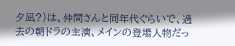夕凪?)は、仲間さんと同年代ぐらいで、過去の朝ドラの主演、メインの登場人物だっ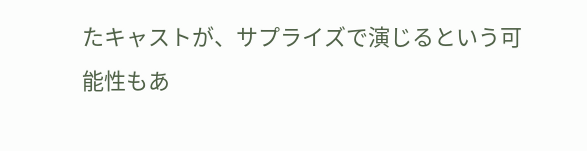たキャストが、サプライズで演じるという可能性もあ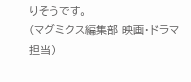りそうです。
(マグミクス編集部 映画・ドラマ担当)